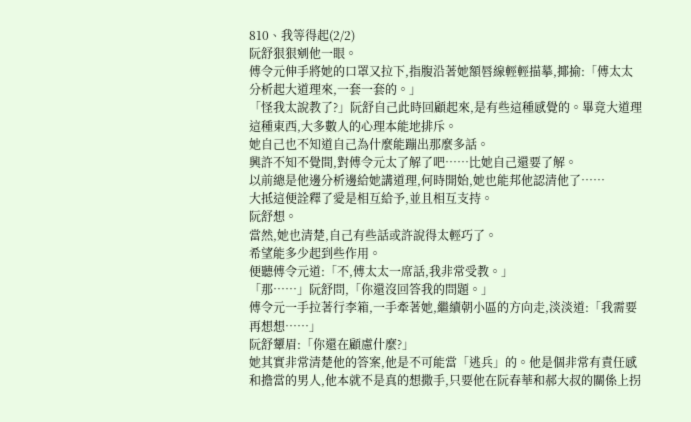810、我等得起(2/2)
阮舒狠狠剜他一眼。
傅令元伸手將她的口罩又拉下,指腹沿著她額唇線輕輕描摹,揶揄:「傅太太分析起大道理來,一套一套的。」
「怪我太說教了?」阮舒自己此時回顧起來,是有些這種感覺的。畢竟大道理這種東西,大多數人的心理本能地排斥。
她自己也不知道自己為什麼能蹦出那麼多話。
興許不知不覺間,對傅令元太了解了吧……比她自己還要了解。
以前總是他邊分析邊給她講道理,何時開始,她也能邦他認清他了……
大抵這便詮釋了愛是相互給予,並且相互支持。
阮舒想。
當然,她也清楚,自己有些話或許說得太輕巧了。
希望能多少起到些作用。
便聽傅令元道:「不,傅太太一席話,我非常受教。」
「那……」阮舒問,「你還沒回答我的問題。」
傅令元一手拉著行李箱,一手牽著她,繼續朝小區的方向走,淡淡道:「我需要再想想……」
阮舒顰眉:「你還在顧慮什麼?」
她其實非常清楚他的答案,他是不可能當「逃兵」的。他是個非常有責任感和擔當的男人,他本就不是真的想撒手,只要他在阮春華和郝大叔的關係上拐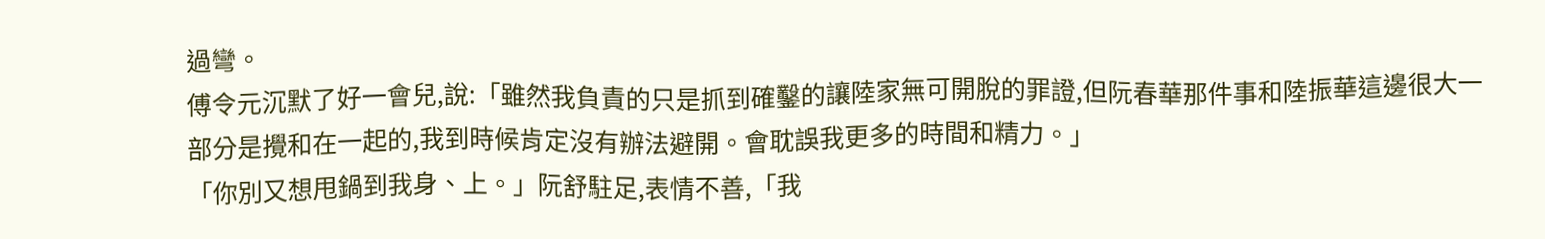過彎。
傅令元沉默了好一會兒,說:「雖然我負責的只是抓到確鑿的讓陸家無可開脫的罪證,但阮春華那件事和陸振華這邊很大一部分是攪和在一起的,我到時候肯定沒有辦法避開。會耽誤我更多的時間和精力。」
「你別又想甩鍋到我身、上。」阮舒駐足,表情不善,「我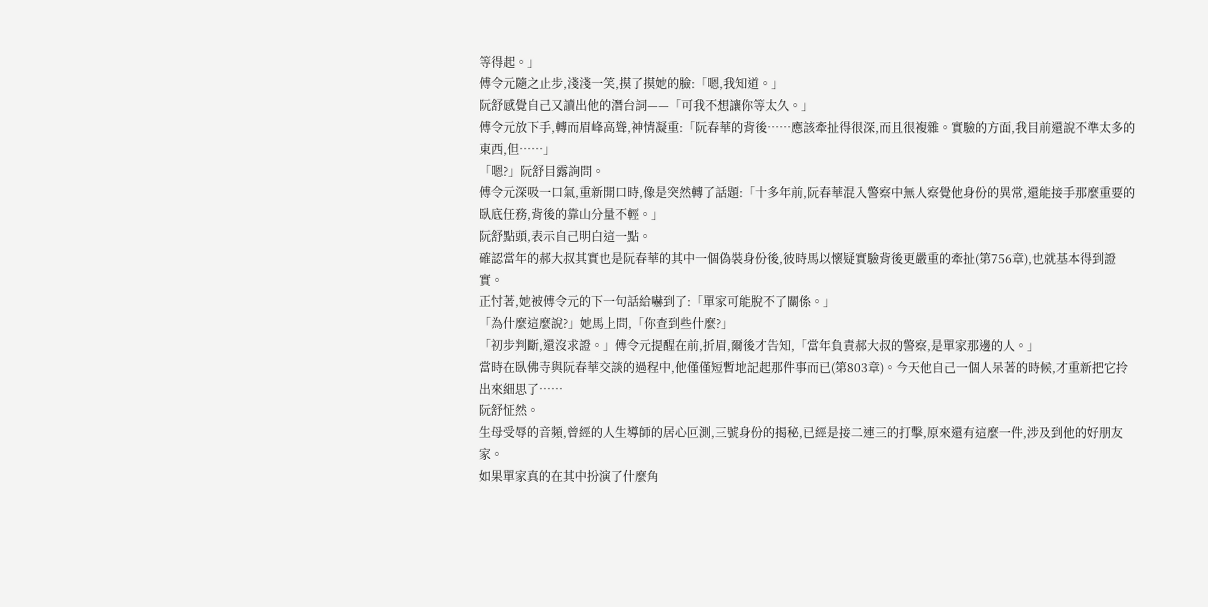等得起。」
傅令元隨之止步,淺淺一笑,摸了摸她的臉:「嗯,我知道。」
阮舒感覺自己又讀出他的潛台詞——「可我不想讓你等太久。」
傅令元放下手,轉而眉峰高聳,神情凝重:「阮春華的背後……應該牽扯得很深,而且很複雜。實驗的方面,我目前還說不準太多的東西,但……」
「嗯?」阮舒目露詢問。
傅令元深吸一口氣,重新開口時,像是突然轉了話題:「十多年前,阮春華混入警察中無人察覺他身份的異常,還能接手那麼重要的臥底任務,背後的靠山分量不輕。」
阮舒點頭,表示自己明白這一點。
確認當年的郝大叔其實也是阮春華的其中一個偽裝身份後,彼時馬以懷疑實驗背後更嚴重的牽扯(第756章),也就基本得到證實。
正忖著,她被傅令元的下一句話給嚇到了:「單家可能脫不了關係。」
「為什麼這麼說?」她馬上問,「你查到些什麼?」
「初步判斷,還沒求證。」傅令元提醒在前,折眉,爾後才告知,「當年負責郝大叔的警察,是單家那邊的人。」
當時在臥佛寺與阮春華交談的過程中,他僅僅短暫地記起那件事而已(第803章)。今天他自己一個人呆著的時候,才重新把它拎出來細思了……
阮舒怔然。
生母受辱的音頻,曾經的人生導師的居心叵測,三號身份的揭秘,已經是接二連三的打擊,原來還有這麼一件,涉及到他的好朋友家。
如果單家真的在其中扮演了什麼角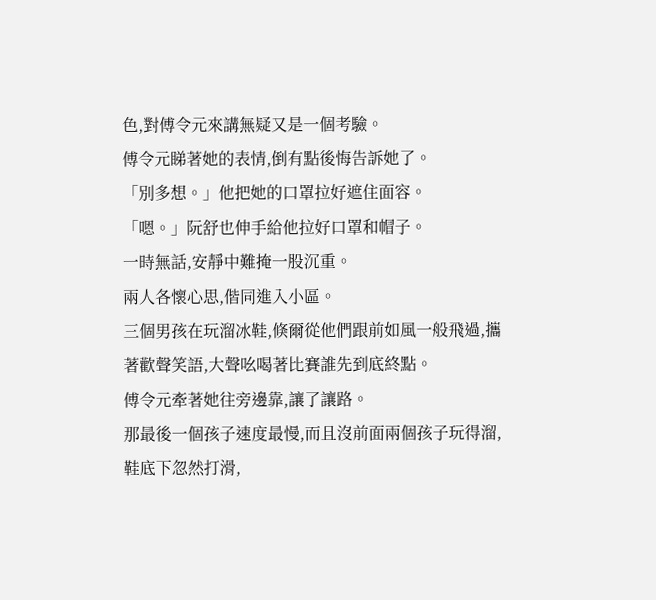色,對傅令元來講無疑又是一個考驗。
傅令元睇著她的表情,倒有點後悔告訴她了。
「別多想。」他把她的口罩拉好遮住面容。
「嗯。」阮舒也伸手給他拉好口罩和帽子。
一時無話,安靜中難掩一股沉重。
兩人各懷心思,偕同進入小區。
三個男孩在玩溜冰鞋,倏爾從他們跟前如風一般飛過,攜著歡聲笑語,大聲吆喝著比賽誰先到底終點。
傅令元牽著她往旁邊靠,讓了讓路。
那最後一個孩子速度最慢,而且沒前面兩個孩子玩得溜,鞋底下忽然打滑,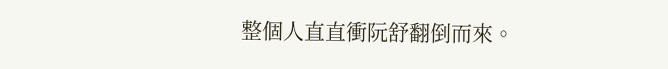整個人直直衝阮舒翻倒而來。